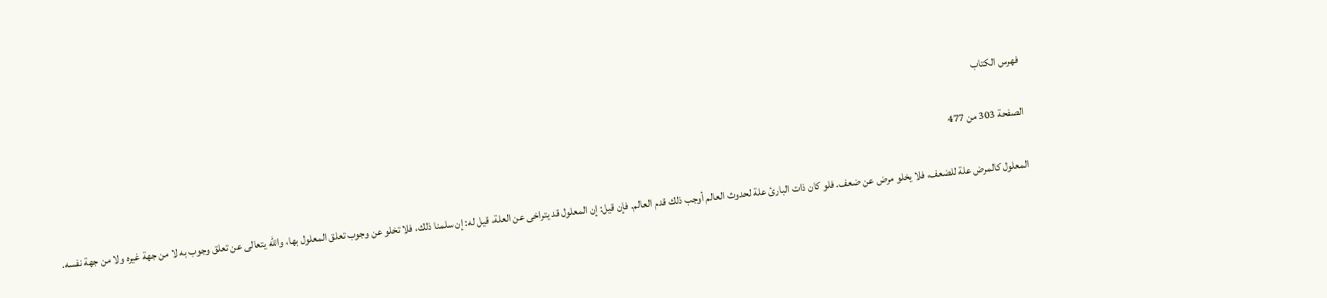فهرس الكتاب

الصفحة 303 من 477

المعلول كالمرض علة للضعف، فلا يخلو مرض عن ضعف. فلو كان ذات البارئ علة لحدوث العالم أوجب ذلك قدم العالم. فإن قيل: إن المعلول قد يتراخى عن العلة، قيل له: إن سلمنا ذلك، فلا تخلو عن وجوب تعلق المعلول بها، والله يتعالى عن تعلق وجوب به لا من جهة غيره ولا من جهة نفسه.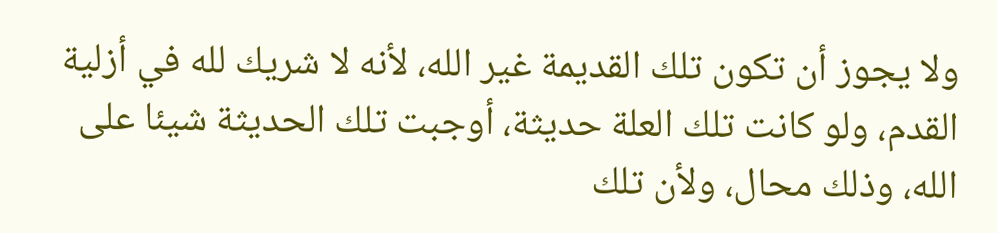ولا يجوز أن تكون تلك القديمة غير الله، لأنه لا شريك لله في أزلية القدم، ولو كانت تلك العلة حديثة، أوجبت تلك الحديثة شيئا على الله، وذلك محال، ولأن تلك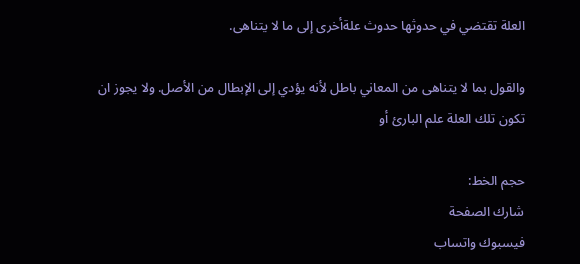العلة تقتضي في حدوثها حدوث علةأخرى إلى ما لا يتناهى.

والقول بما لا يتناهى من المعاني باطل لأنه يؤدي إلى الإبطال من الأصل. ولا يجوز ان تكون تلك العلة علم البارئ أو

حجم الخط:
شارك الصفحة
فيسبوك واتساب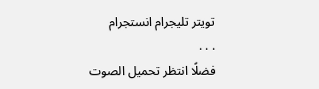تويتر تليجرام انستجرام
. . .
فضلًا انتظر تحميل الصوت